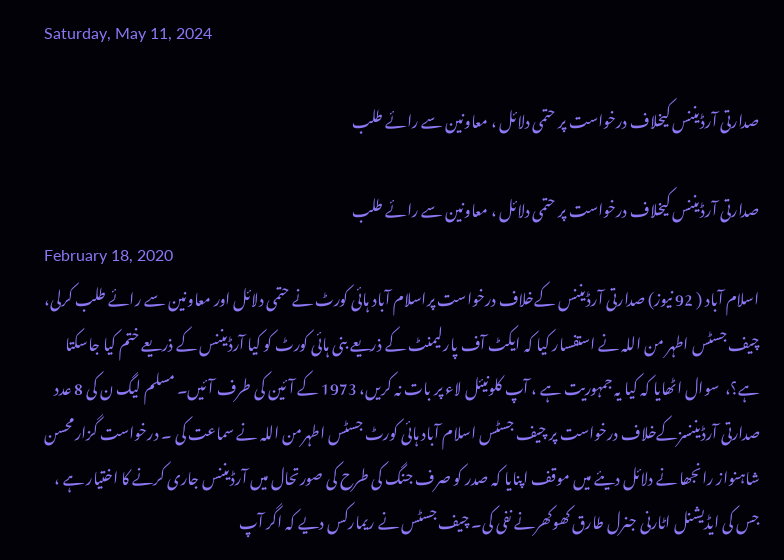Saturday, May 11, 2024

صدارتی آرڈیننس کیخلاف درخواست پر حتمی دلائل ، معاونین سے رائے طلب

صدارتی آرڈیننس کیخلاف درخواست پر حتمی دلائل ، معاونین سے رائے طلب
February 18, 2020
اسلام آباد ( 92 نیوز) صدارتی آرڈیننس کےخلاف درخواست پراسلام آباد ہائی کورٹ نے حتمی دلائل اور معاونین سے رائے طلب کرلی، چیف جسٹس اطہر من اللہ نے استفسار کیا کہ ایکٹ آف پارلیمنٹ کے ذریعے بنی ہائی کورٹ کو کیا آرڈیننس کے ذریعے ختم کیا جاسکتا ہے؟،  سوال اٹھایا کہ کیا یہ جمہوریت ہے ، آپ کلونیئل لاء پر بات نہ کریں، 1973 کے آئین کی طرف آئیں۔ مسلم لیگ ن کی 8 عدد صدارتی آرڈیننسزکےخلاف درخواست پر چیف جسٹس اسلام آباد ہائی کورٹ جسٹس اطہرمن اللہ نے سماعت کی ۔ درخواست گزارمحسن شاہنواز رانجھا نے دلائل دیئے میں موقف اپنایا کہ صدر کو صرف جنگ کی طرح کی صورتحال میں آرڈیننس جاری کرنے کا اختیار ہے ، جس کی ایڈیشنل اٹارنی جنرل طارق کھوکھرنے نفی کی۔ چیف جسٹس نے ریمارکس دیے کہ اگر آپ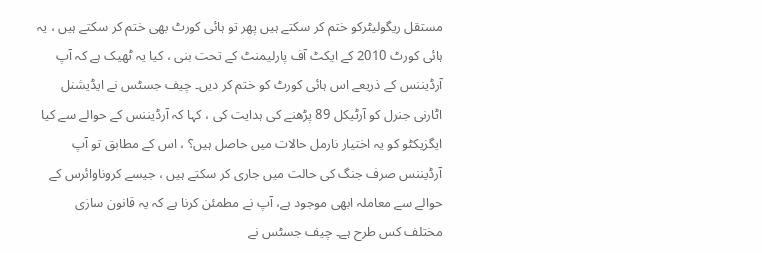مستقل ریگولیٹرکو ختم کر سکتے ہیں پھر تو ہائی کورٹ بھی ختم کر سکتے ہیں ، یہ ہائی کورٹ 2010 کے ایکٹ آف پارلیمنٹ کے تحت بنی ، کیا یہ ٹھیک ہے کہ آپ آرڈیننس کے ذریعے اس ہائی کورٹ کو ختم کر دیں۔ چیف جسٹس نے ایڈیشنل اٹارنی جنرل کو آرٹیکل 89 پڑھنے کی ہدایت کی ، کہا کہ آرڈیننس کے حوالے سے کیا ایگزیکٹو کو یہ اختیار نارمل حالات میں حاصل ہیں؟ ، اس کے مطابق تو آپ آرڈیننس صرف جنگ کی حالت میں جاری کر سکتے ہیں ، جیسے کروناوائرس کے حوالے سے معاملہ ابھی موجود ہے، آپ نے مطمئن کرنا ہے کہ یہ قانون سازی مختلف کس طرح ہے۔ چیف جسٹس نے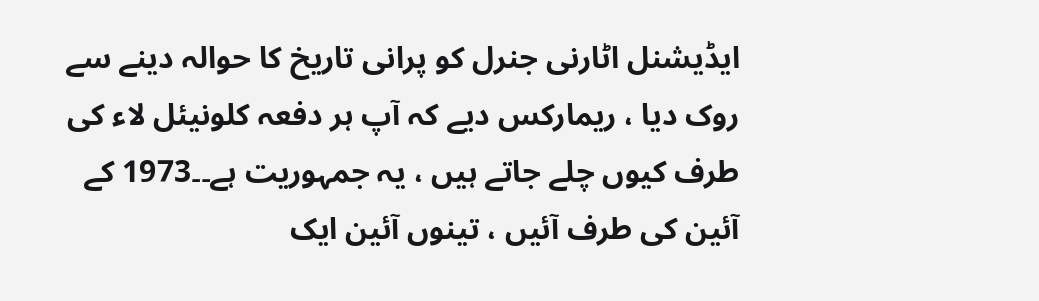ایڈیشنل اٹارنی جنرل کو پرانی تاریخ کا حوالہ دینے سے روک دیا ، ریمارکس دیے کہ آپ ہر دفعہ کلونیئل لاء کی طرف کیوں چلے جاتے ہیں ، یہ جمہوریت ہے۔۔1973 کے آئین کی طرف آئیں ، تینوں آئین ایک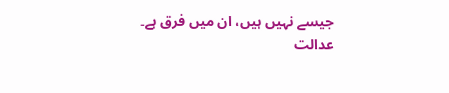جیسے نہیں ہیں، ان میں فرق ہے۔ عدالت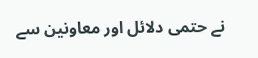نے حتمی دلائل اور معاونین سے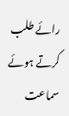رائے طلب کرتے ہوئے سماعت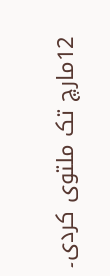12مارچ تک ملتوی کردی۔